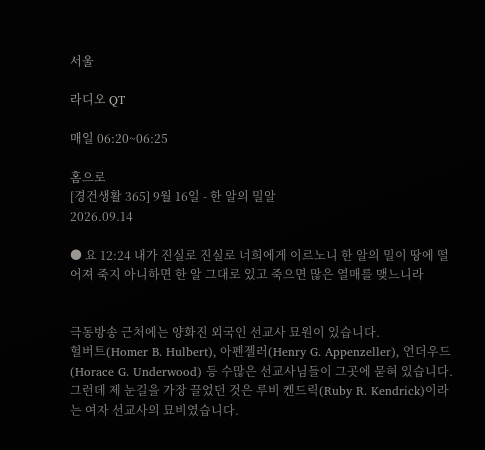서울

라디오 QT

매일 06:20~06:25

홈으로
[경건생활 365] 9월 16일 - 한 알의 밀알
2026.09.14

● 요 12:24 내가 진실로 진실로 너희에게 이르노니 한 알의 밀이 땅에 떨어져 죽지 아니하면 한 알 그대로 있고 죽으면 많은 열매를 맺느니라


극동방송 근처에는 양화진 외국인 선교사 묘원이 있습니다.
헐버트(Homer B. Hulbert), 아펜젤러(Henry G. Appenzeller), 언더우드(Horace G. Underwood) 등 수많은 선교사님들이 그곳에 묻혀 있습니다.
그런데 제 눈길을 가장 끌었던 것은 루비 켄드릭(Ruby R. Kendrick)이라는 여자 선교사의 묘비였습니다.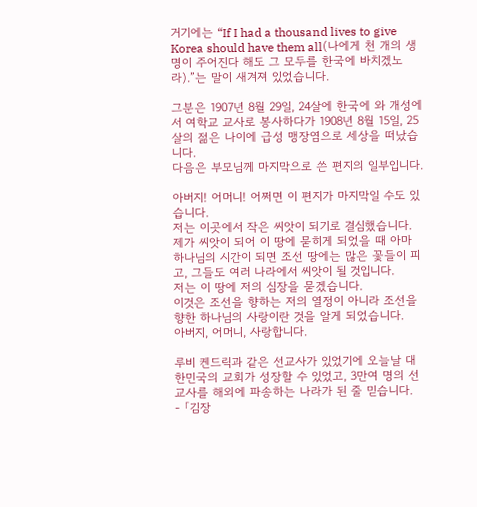거기에는 “If I had a thousand lives to give Korea should have them all(나에게 천 개의 생명이 주어진다 해도 그 모두를 한국에 바치겠노라).”는 말이 새겨져 있었습니다.

그분은 1907년 8월 29일, 24살에 한국에 와 개성에서 여학교 교사로 봉사하다가 1908년 8월 15일, 25살의 젊은 나이에 급성 맹장염으로 세상을 떠났습니다.
다음은 부모님께 마지막으로 쓴 편지의 일부입니다.

아버지! 어머니! 어쩌면 이 편지가 마지막일 수도 있습니다.
저는 이곳에서 작은 씨앗이 되기로 결심했습니다.
제가 씨앗이 되어 이 땅에 묻히게 되었을 때 아마 하나님의 시간이 되면 조선 땅에는 많은 꽃들이 피고, 그들도 여러 나라에서 씨앗이 될 것입니다.
저는 이 땅에 저의 심장을 묻겠습니다.
이것은 조선을 향하는 저의 열정이 아니라 조선을 향한 하나님의 사랑이란 것을 알게 되었습니다.
아버지, 어머니, 사랑합니다.

루비 켄드릭과 같은 선교사가 있었기에 오늘날 대한민국의 교회가 성장할 수 있었고, 3만여 명의 선교사를 해외에 파송하는 나라가 된 줄 믿습니다.
- 「김장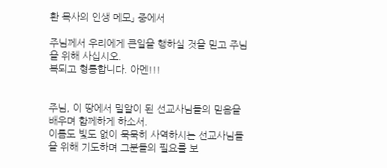환 목사의 인생 메모」 중에서

주님께서 우리에게 큰일을 행하실 것을 믿고 주님을 위해 사십시오.
복되고 형통합니다. 아멘!!!


주님, 이 땅에서 밀알이 된 선교사님들의 믿음을 배우며 함께하게 하소서.
이름도 빛도 없이 묵묵히 사역하시는 선교사님들을 위해 기도하며 그분들의 필요를 보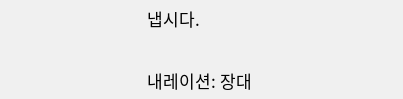냅시다.


내레이션: 장대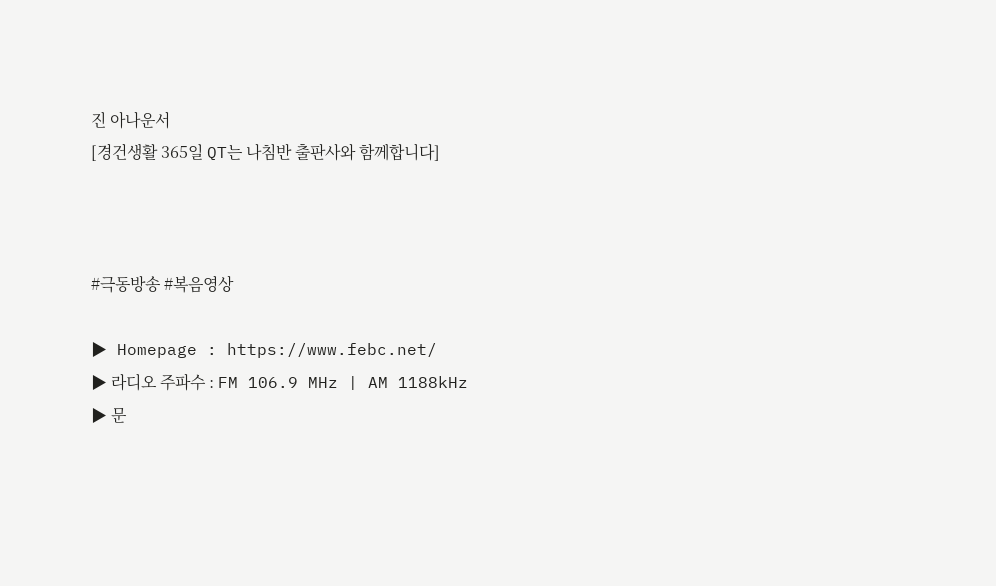진 아나운서
[경건생활 365일 QT는 나침반 출판사와 함께합니다]



#극동방송 #복음영상

▶ Homepage : https://www.febc.net/
▶ 라디오 주파수 : FM 106.9 MHz | AM 1188kHz
▶ 문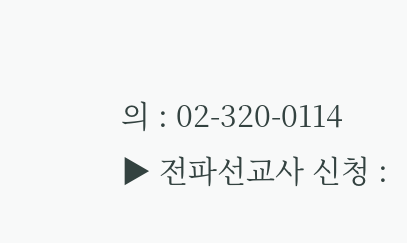의 : 02-320-0114
▶ 전파선교사 신청 :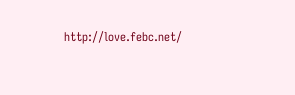http://love.febc.net/